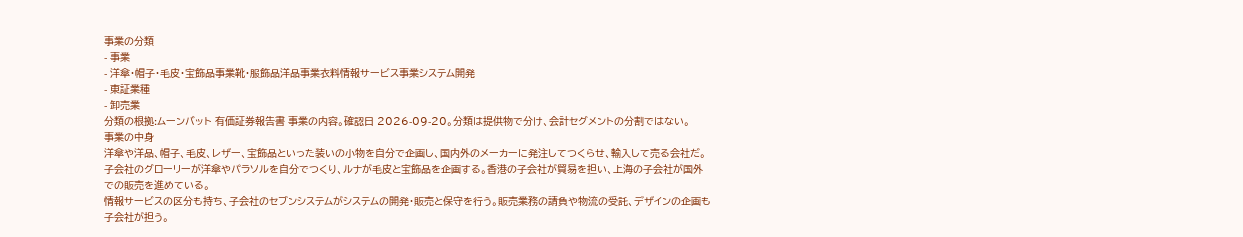事業の分類
- 事業
- 洋傘・帽子・毛皮・宝飾品事業靴・服飾品洋品事業衣料情報サービス事業システム開発
- 東証業種
- 卸売業
分類の根拠:ムーンバット 有価証券報告書 事業の内容。確認日 2026-09-20。分類は提供物で分け、会計セグメントの分割ではない。
事業の中身
洋傘や洋品、帽子、毛皮、レザー、宝飾品といった装いの小物を自分で企画し、国内外のメーカーに発注してつくらせ、輸入して売る会社だ。子会社のグローリーが洋傘やパラソルを自分でつくり、ルナが毛皮と宝飾品を企画する。香港の子会社が貿易を担い、上海の子会社が国外での販売を進めている。
情報サービスの区分も持ち、子会社のセブンシステムがシステムの開発・販売と保守を行う。販売業務の請負や物流の受託、デザインの企画も子会社が担う。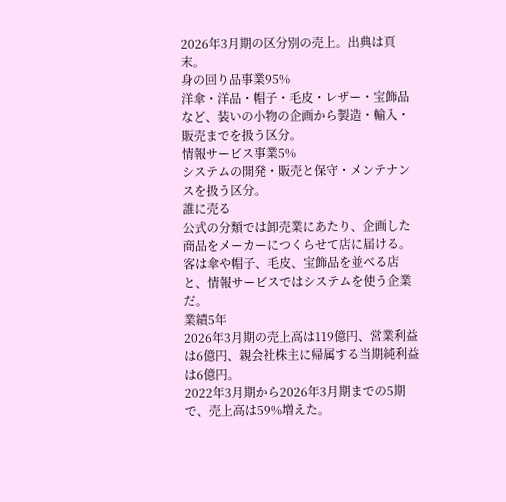2026年3月期の区分別の売上。出典は頁末。
身の回り品事業95%
洋傘・洋品・帽子・毛皮・レザー・宝飾品など、装いの小物の企画から製造・輸入・販売までを扱う区分。
情報サービス事業5%
システムの開発・販売と保守・メンテナンスを扱う区分。
誰に売る
公式の分類では卸売業にあたり、企画した商品をメーカーにつくらせて店に届ける。客は傘や帽子、毛皮、宝飾品を並べる店と、情報サービスではシステムを使う企業だ。
業績5年
2026年3月期の売上高は119億円、営業利益は6億円、親会社株主に帰属する当期純利益は6億円。
2022年3月期から2026年3月期までの5期で、売上高は59%増えた。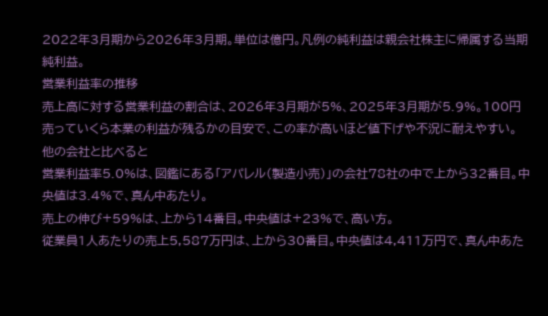2022年3月期から2026年3月期。単位は億円。凡例の純利益は親会社株主に帰属する当期純利益。
営業利益率の推移
売上高に対する営業利益の割合は、2026年3月期が5%、2025年3月期が5.9%。100円売っていくら本業の利益が残るかの目安で、この率が高いほど値下げや不況に耐えやすい。
他の会社と比べると
営業利益率5.0%は、図鑑にある「アパレル(製造小売)」の会社78社の中で上から32番目。中央値は3.4%で、真ん中あたり。
売上の伸び+59%は、上から14番目。中央値は+23%で、高い方。
従業員1人あたりの売上5,587万円は、上から30番目。中央値は4,411万円で、真ん中あた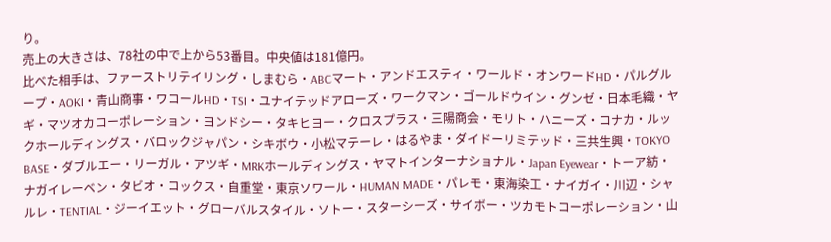り。
売上の大きさは、78社の中で上から53番目。中央値は181億円。
比べた相手は、ファーストリテイリング・しまむら・ABCマート・アンドエスティ・ワールド・オンワードHD・パルグループ・AOKI・青山商事・ワコールHD・TSI・ユナイテッドアローズ・ワークマン・ゴールドウイン・グンゼ・日本毛織・ヤギ・マツオカコーポレーション・ヨンドシー・タキヒヨー・クロスプラス・三陽商会・モリト・ハニーズ・コナカ・ルックホールディングス・バロックジャパン・シキボウ・小松マテーレ・はるやま・ダイドーリミテッド・三共生興・TOKYO BASE・ダブルエー・リーガル・アツギ・MRKホールディングス・ヤマトインターナショナル・Japan Eyewear・トーア紡・ナガイレーベン・タビオ・コックス・自重堂・東京ソワール・HUMAN MADE・パレモ・東海染工・ナイガイ・川辺・シャルレ・TENTIAL・ジーイエット・グローバルスタイル・ソトー・スターシーズ・サイボー・ツカモトコーポレーション・山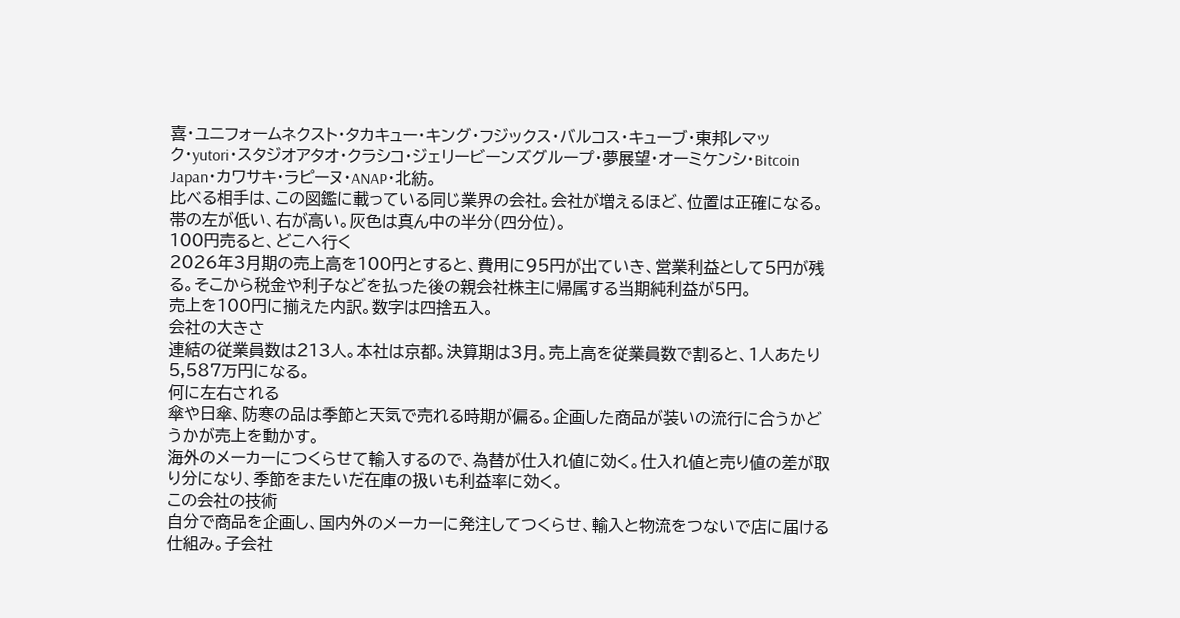喜・ユニフォームネクスト・タカキュー・キング・フジックス・バルコス・キューブ・東邦レマック・yutori・スタジオアタオ・クラシコ・ジェリービーンズグループ・夢展望・オーミケンシ・Bitcoin Japan・カワサキ・ラピーヌ・ANAP・北紡。
比べる相手は、この図鑑に載っている同じ業界の会社。会社が増えるほど、位置は正確になる。
帯の左が低い、右が高い。灰色は真ん中の半分(四分位)。
100円売ると、どこへ行く
2026年3月期の売上高を100円とすると、費用に95円が出ていき、営業利益として5円が残る。そこから税金や利子などを払った後の親会社株主に帰属する当期純利益が5円。
売上を100円に揃えた内訳。数字は四捨五入。
会社の大きさ
連結の従業員数は213人。本社は京都。決算期は3月。売上高を従業員数で割ると、1人あたり5,587万円になる。
何に左右される
傘や日傘、防寒の品は季節と天気で売れる時期が偏る。企画した商品が装いの流行に合うかどうかが売上を動かす。
海外のメーカーにつくらせて輸入するので、為替が仕入れ値に効く。仕入れ値と売り値の差が取り分になり、季節をまたいだ在庫の扱いも利益率に効く。
この会社の技術
自分で商品を企画し、国内外のメーカーに発注してつくらせ、輸入と物流をつないで店に届ける仕組み。子会社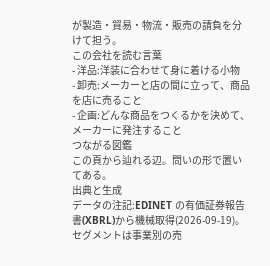が製造・貿易・物流・販売の請負を分けて担う。
この会社を読む言葉
- 洋品:洋装に合わせて身に着ける小物
- 卸売:メーカーと店の間に立って、商品を店に売ること
- 企画:どんな商品をつくるかを決めて、メーカーに発注すること
つながる図鑑
この頁から辿れる辺。問いの形で置いてある。
出典と生成
データの注記:EDINET の有価証券報告書(XBRL)から機械取得(2026-09-19)。 セグメントは事業別の売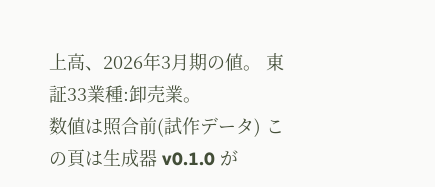上高、2026年3月期の値。 東証33業種:卸売業。
数値は照合前(試作データ) この頁は生成器 v0.1.0 が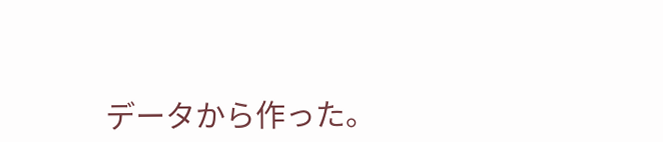データから作った。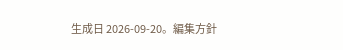生成日 2026-09-20。編集方針